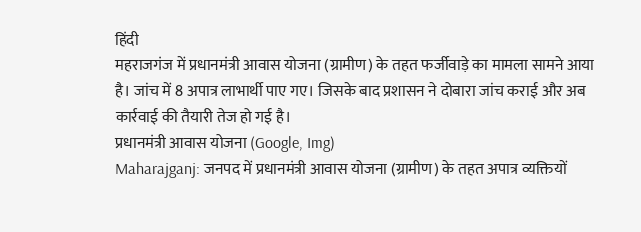हिंदी
महराजगंज में प्रधानमंत्री आवास योजना (ग्रामीण) के तहत फर्जीवाड़े का मामला सामने आया है। जांच में 8 अपात्र लाभार्थी पाए गए। जिसके बाद प्रशासन ने दोबारा जांच कराई और अब कार्रवाई की तैयारी तेज हो गई है।
प्रधानमंत्री आवास योजना (Google, Img)
Maharajganj: जनपद में प्रधानमंत्री आवास योजना (ग्रामीण) के तहत अपात्र व्यक्तियों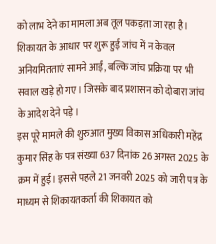को लाभ देने का मामला अब तूल पकड़ता जा रहा है। शिकायत के आधार पर शुरू हुई जांच में न केवल अनियमितताएं सामने आईं, बल्कि जांच प्रक्रिया पर भी सवाल खड़े हो गए। जिसके बाद प्रशासन को दोबारा जांच के आदेश देने पड़े।
इस पूरे मामले की शुरुआत मुख्य विकास अधिकारी महेंद्र कुमार सिंह के पत्र संख्या 637 दिनांक 26 अगस्त 2025 के क्रम में हुई। इससे पहले 21 जनवरी 2025 को जारी पत्र के माध्यम से शिकायतकर्ता की शिकायत को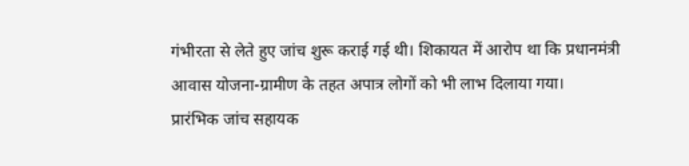गंभीरता से लेते हुए जांच शुरू कराई गई थी। शिकायत में आरोप था कि प्रधानमंत्री आवास योजना-ग्रामीण के तहत अपात्र लोगों को भी लाभ दिलाया गया।
प्रारंभिक जांच सहायक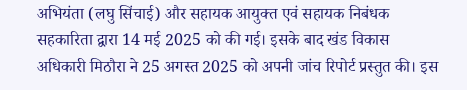अभियंता (लघु सिंचाई) और सहायक आयुक्त एवं सहायक निबंधक सहकारिता द्वारा 14 मई 2025 को की गई। इसके बाद खंड विकास अधिकारी मिठौरा ने 25 अगस्त 2025 को अपनी जांच रिपोर्ट प्रस्तुत की। इस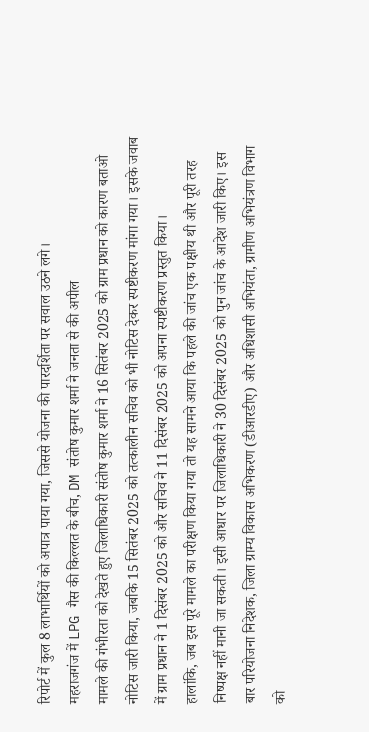रिपोर्ट में कुल 8 लाभार्थियों को अपात्र पाया गया, जिससे योजना की पारदर्शिता पर सवाल उठने लगे।
महराजगंज में LPG गैस की किल्लत के बीच, DM संतोष कुमार शर्मा ने जनता से की अपील
मामले की गंभीरता को देखते हुए जिलाधिकारी संतोष कुमार शर्मा ने 16 सितंबर 2025 को ग्राम प्रधान को कारण बताओ नोटिस जारी किया, जबकि 15 सितंबर 2025 को तत्कालीन सचिव को भी नोटिस देकर स्पष्टीकरण मांगा गया। इसके जवाब में ग्राम प्रधान ने 1 दिसंबर 2025 को और सचिव ने 11 दिसंबर 2025 को अपना स्पष्टीकरण प्रस्तुत किया।
हालांकि, जब इस पूरे मामले का परीक्षण किया गया तो यह सामने आया कि पहले की जांच एक पक्षीय थी और पूरी तरह निष्पक्ष नहीं मानी जा सकती। इसी आधार पर जिलाधिकारी ने 30 दिसंबर 2025 को पुन जांच के आदेश जारी किए। इस बार परियोजना निदेशक, जिला ग्राम्य विकास अभिकरण (डीआरडीए) और अधिशासी अभियंता, ग्रामीण अभियंत्रण विभाग को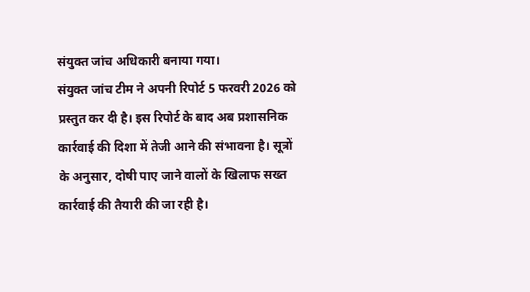संयुक्त जांच अधिकारी बनाया गया।
संयुक्त जांच टीम ने अपनी रिपोर्ट 5 फरवरी 2026 को प्रस्तुत कर दी है। इस रिपोर्ट के बाद अब प्रशासनिक कार्रवाई की दिशा में तेजी आने की संभावना है। सूत्रों के अनुसार, दोषी पाए जाने वालों के खिलाफ सख्त कार्रवाई की तैयारी की जा रही है।